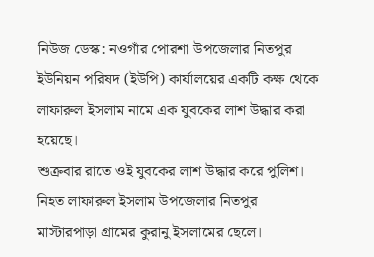নিউজ ডেস্ক: নওগাঁর পোরশা উপজেলার নিতপুর ইউনিয়ন পরিষদ (ইউপি) কার্যালয়ের একটি কক্ষ থেকে লাফারুল ইসলাম নামে এক যুবকের লাশ উদ্ধার করা হয়েছে।
শুক্রবার রাতে ওই যুবকের লাশ উদ্ধার করে পুলিশ।
নিহত লাফারুল ইসলাম উপজেলার নিতপুর মাস্টারপাড়া গ্রামের কুরানু ইসলামের ছেলে।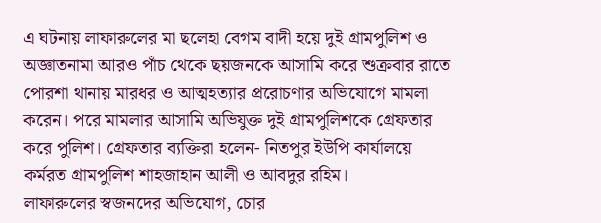এ ঘটনায় লাফারুলের মা ছলেহা বেগম বাদী হয়ে দুই গ্রামপুলিশ ও অজ্ঞাতনামা আরও পাঁচ থেকে ছয়জনকে আসামি করে শুক্রবার রাতে পোরশা থানায় মারধর ও আত্মহত্যার প্ররোচণার অভিযোগে মামলা করেন। পরে মামলার আসামি অভিযুক্ত দুই গ্রামপুলিশকে গ্রেফতার করে পুলিশ। গ্রেফতার ব্যক্তিরা হলেন- নিতপুর ইউপি কার্যালয়ে কর্মরত গ্রামপুলিশ শাহজাহান আলী ও আবদুর রহিম।
লাফারুলের স্বজনদের অভিযোগ, চোর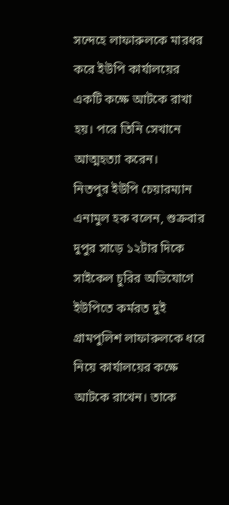সন্দেহে লাফারুলকে মারধর করে ইউপি কার্যালয়ের একটি কক্ষে আটকে রাখা হয়। পরে তিনি সেখানে আত্মহত্যা করেন।
নিতপুর ইউপি চেয়ারম্যান এনামুল হক বলেন, শুক্রবার দুপুর সাড়ে ১২টার দিকে সাইকেল চুরির অভিযোগে ইউপিতে কর্মরত দুই গ্রামপুলিশ লাফারুলকে ধরে নিয়ে কার্যালয়ের কক্ষে আটকে রাখেন। তাকে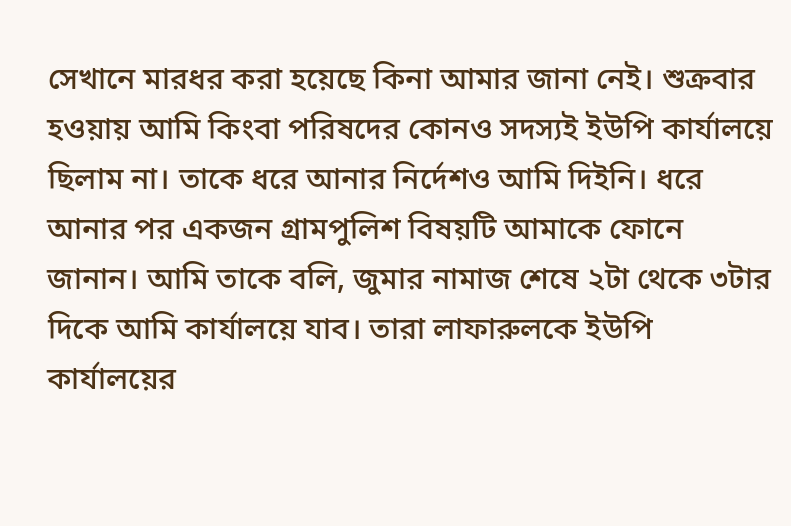সেখানে মারধর করা হয়েছে কিনা আমার জানা নেই। শুক্রবার হওয়ায় আমি কিংবা পরিষদের কোনও সদস্যই ইউপি কার্যালয়ে ছিলাম না। তাকে ধরে আনার নির্দেশও আমি দিইনি। ধরে আনার পর একজন গ্রামপুলিশ বিষয়টি আমাকে ফোনে জানান। আমি তাকে বলি, জুমার নামাজ শেষে ২টা থেকে ৩টার দিকে আমি কার্যালয়ে যাব। তারা লাফারুলকে ইউপি কার্যালয়ের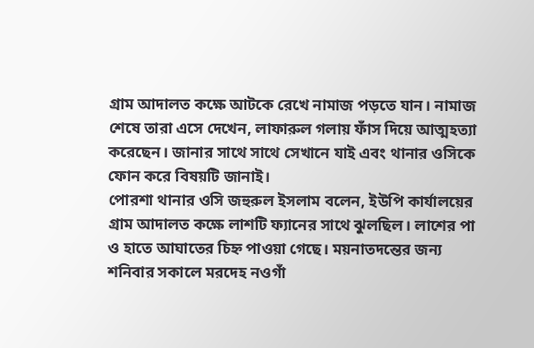গ্রাম আদালত কক্ষে আটকে রেখে নামাজ পড়তে যান। নামাজ শেষে তারা এসে দেখেন, লাফারুল গলায় ফাঁস দিয়ে আত্মহত্যা করেছেন। জানার সাথে সাথে সেখানে যাই এবং থানার ওসিকে ফোন করে বিষয়টি জানাই।
পোরশা থানার ওসি জহুরুল ইসলাম বলেন, ইউপি কার্যালয়ের গ্রাম আদালত কক্ষে লাশটি ফ্যানের সাথে ঝুলছিল। লাশের পা ও হাতে আঘাতের চিহ্ন পাওয়া গেছে। ময়নাতদন্তের জন্য শনিবার সকালে মরদেহ নওগাঁ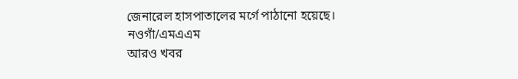জেনারেল হাসপাতালের মর্গে পাঠানো হয়েছে।
নওগাঁ/এমএএম
আরও খবর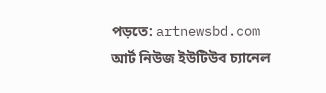পড়তে: artnewsbd.com
আর্ট নিউজ ইউটিউব চ্যানেল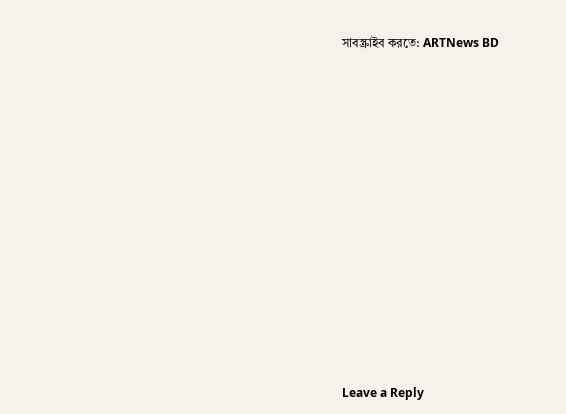সাবস্ক্রাইব করতে: ARTNews BD
















Leave a Reply